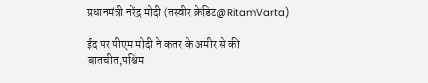प्रधानमंत्री नरेंद्र मोदी (तस्वीर क्रेडिट@RitamVarta)

ईद पर पीएम मोदी ने कतर के अमीर से की बातचीत,पश्चिम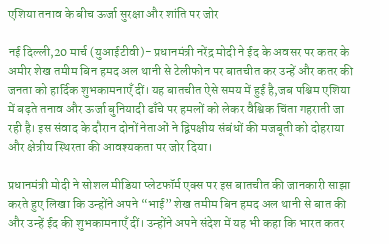एशिया तनाव के बीच ऊर्जा सुरक्षा और शांति पर जोर

नई दिल्ली,20 मार्च (युआईटीवी)- प्रधानमंत्री नरेंद्र मोदी ने ईद के अवसर पर कतर के अमीर शेख तमीम बिन हमद अल थानी से टेलीफोन पर बातचीत कर उन्हें और कतर की जनता को हार्दिक शुभकामनाएँ दीं। यह बातचीत ऐसे समय में हुई है,जब पश्चिम एशिया में बढ़ते तनाव और ऊर्जा बुनियादी ढाँचे पर हमलों को लेकर वैश्विक चिंता गहराती जा रही है। इस संवाद के दौरान दोनों नेताओं ने द्विपक्षीय संबंधों की मजबूती को दोहराया और क्षेत्रीय स्थिरता की आवश्यकता पर जोर दिया।

प्रधानमंत्री मोदी ने सोशल मीडिया प्लेटफॉर्म एक्स पर इस बातचीत की जानकारी साझा करते हुए लिखा कि उन्होंने अपने “भाई” शेख तमीम बिन हमद अल थानी से बात की और उन्हें ईद की शुभकामनाएँ दीं। उन्होंने अपने संदेश में यह भी कहा कि भारत कतर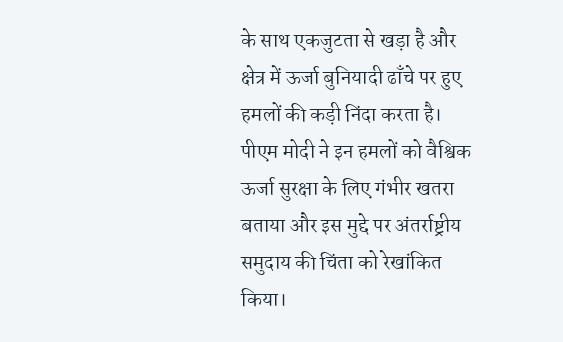के साथ एकजुटता से खड़ा है और क्षेत्र में ऊर्जा बुनियादी ढाँचे पर हुए हमलों की कड़ी निंदा करता है। पीएम मोदी ने इन हमलों को वैश्विक ऊर्जा सुरक्षा के लिए गंभीर खतरा बताया और इस मुद्दे पर अंतर्राष्ट्रीय समुदाय की चिंता को रेखांकित किया।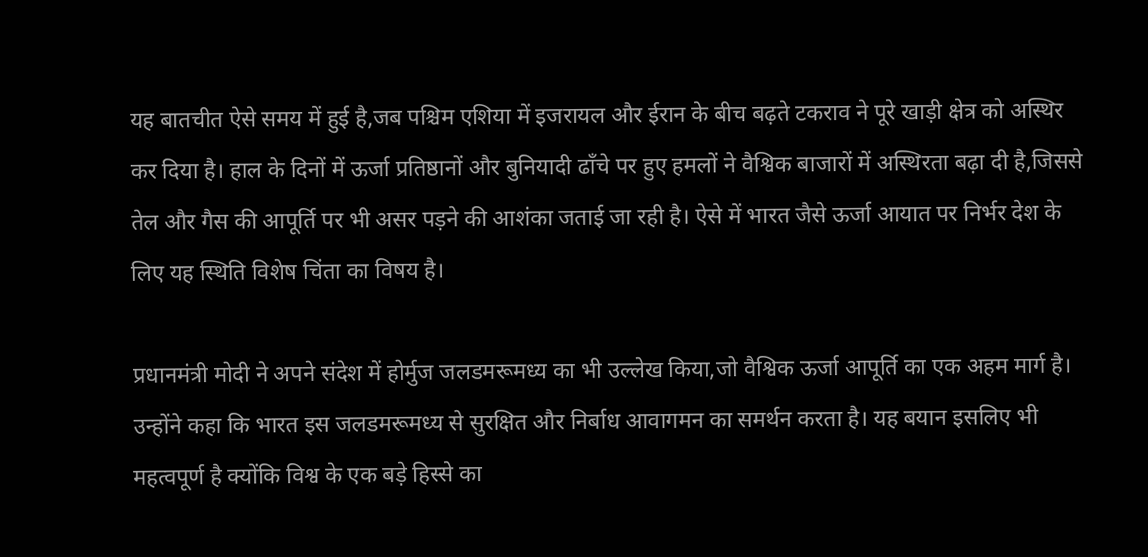यह बातचीत ऐसे समय में हुई है,जब पश्चिम एशिया में इजरायल और ईरान के बीच बढ़ते टकराव ने पूरे खाड़ी क्षेत्र को अस्थिर कर दिया है। हाल के दिनों में ऊर्जा प्रतिष्ठानों और बुनियादी ढाँचे पर हुए हमलों ने वैश्विक बाजारों में अस्थिरता बढ़ा दी है,जिससे तेल और गैस की आपूर्ति पर भी असर पड़ने की आशंका जताई जा रही है। ऐसे में भारत जैसे ऊर्जा आयात पर निर्भर देश के लिए यह स्थिति विशेष चिंता का विषय है।

प्रधानमंत्री मोदी ने अपने संदेश में होर्मुज जलडमरूमध्य का भी उल्लेख किया,जो वैश्विक ऊर्जा आपूर्ति का एक अहम मार्ग है। उन्होंने कहा कि भारत इस जलडमरूमध्य से सुरक्षित और निर्बाध आवागमन का समर्थन करता है। यह बयान इसलिए भी महत्वपूर्ण है क्योंकि विश्व के एक बड़े हिस्से का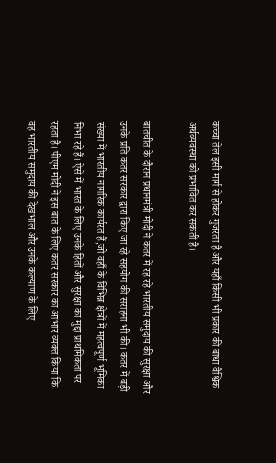कच्चा तेल इसी मार्ग से होकर गुजरता है और यहाँ किसी भी प्रकार की बाधा वैश्विक अर्थव्यवस्था को प्रभावित कर सकती है।

बातचीत के दौरान प्रधानमंत्री मोदी ने कतर में रह रहे भारतीय समुदाय की सुरक्षा और उनके प्रति कतर सरकार द्वारा किए जा रहे सहयोग की सराहना भी की। कतर में बड़ी संख्या में भारतीय नागरिक कार्यरत हैं,जो वहाँ के विभिन्न क्षेत्रों में महत्वपूर्ण भूमिका निभा रहे हैं। ऐसे में भारत के लिए उनके हितों और सुरक्षा का मुद्दा प्राथमिकता पर रहता है। पीएम मोदी ने इस बात के लिए कतर सरकार का आभार व्यक्त किया कि वह भारतीय समुदाय की देखभाल और उनके कल्याण के लिए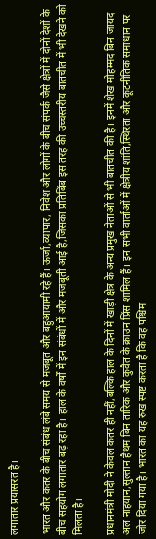लगातार प्रयासरत है।

भारत और कतर के बीच संबंध लंबे समय से मजबूत और बहुआयामी रहे हैं। ऊर्जा,व्यापार, निवेश और लोगों के बीच संपर्क जैसे क्षेत्रों में दोनों देशों के बीच सहयोग लगातार बढ़ रहा है। हाल के वर्षों में इन संबंधों में और मजबूती आई है,जिसका प्रतिबिंब इस तरह की उच्चस्तरीय बातचीत में भी देखने को मिलता है।

प्रधानमंत्री मोदी ने केवल कतर ही नहीं,बल्कि हाल के दिनों में खाड़ी क्षेत्र के अन्य प्रमुख नेताओं से भी बातचीत की है। इनमें शेख मोहम्मद बिन जायद अल नाहयान,सुल्तान हैथम बिन तारिक और कुवैत के क्राउन प्रिंस शामिल हैं। इन सभी वार्ताओं में क्षेत्रीय शांति,स्थिरता और कूटनीतिक समाधान पर जोर दिया गया है। भारत का यह रुख स्पष्ट करता है कि वह पश्चिम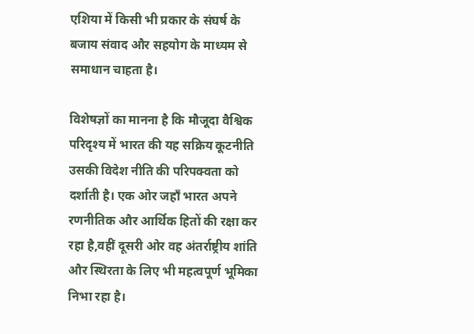एशिया में किसी भी प्रकार के संघर्ष के बजाय संवाद और सहयोग के माध्यम से समाधान चाहता है।

विशेषज्ञों का मानना है कि मौजूदा वैश्विक परिदृश्य में भारत की यह सक्रिय कूटनीति उसकी विदेश नीति की परिपक्वता को दर्शाती है। एक ओर जहाँ भारत अपने रणनीतिक और आर्थिक हितों की रक्षा कर रहा है,वहीं दूसरी ओर वह अंतर्राष्ट्रीय शांति और स्थिरता के लिए भी महत्वपूर्ण भूमिका निभा रहा है।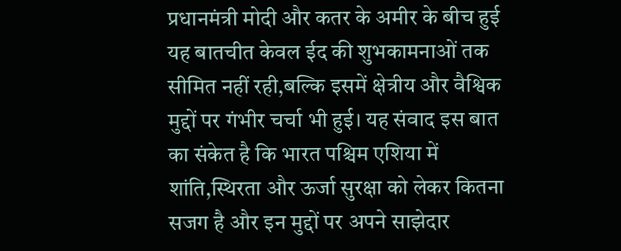प्रधानमंत्री मोदी और कतर के अमीर के बीच हुई यह बातचीत केवल ईद की शुभकामनाओं तक सीमित नहीं रही,बल्कि इसमें क्षेत्रीय और वैश्विक मुद्दों पर गंभीर चर्चा भी हुई। यह संवाद इस बात का संकेत है कि भारत पश्चिम एशिया में शांति,स्थिरता और ऊर्जा सुरक्षा को लेकर कितना सजग है और इन मुद्दों पर अपने साझेदार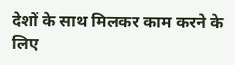देशों के साथ मिलकर काम करने के लिए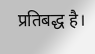प्रतिबद्ध है।